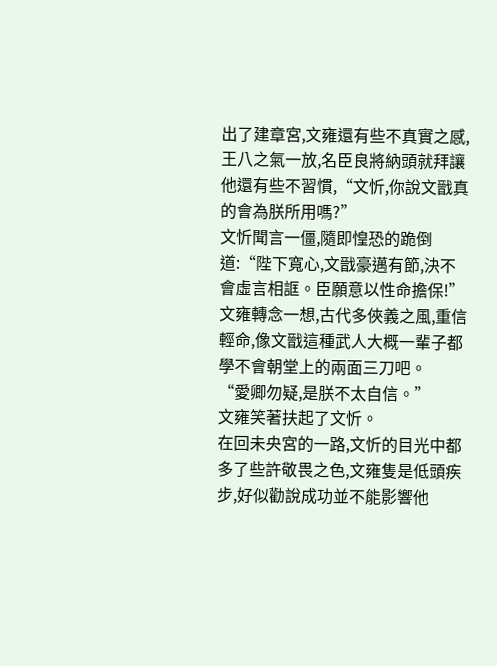出了建章宮,文雍還有些不真實之感,王八之氣一放,名臣良將納頭就拜讓他還有些不習慣,“文忻,你說文戩真的會為朕所用嗎?”
文忻聞言一僵,隨即惶恐的跪倒道:“陛下寬心,文戩豪邁有節,決不會虛言相誆。臣願意以性命擔保!”
文雍轉念一想,古代多俠義之風,重信輕命,像文戩這種武人大概一輩子都學不會朝堂上的兩面三刀吧。
“愛卿勿疑,是朕不太自信。”
文雍笑著扶起了文忻。
在回未央宮的一路,文忻的目光中都多了些許敬畏之色,文雍隻是低頭疾步,好似勸說成功並不能影響他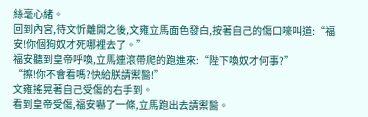絲毫心緒。
回到內宮,待文忻離開之後,文雍立馬面色發白,按著自己的傷口嚎叫道:“福安!你個狗奴才死哪裡去了。”
福安聽到皇帝呼喚,立馬連滾帶爬的跑進來:“陛下喚奴才何事?”
“擦!你不會看嗎?快給朕請禦醫!”
文雍搖晃著自己受傷的右手到。
看到皇帝受傷,福安嚇了一條,立馬跑出去請禦醫。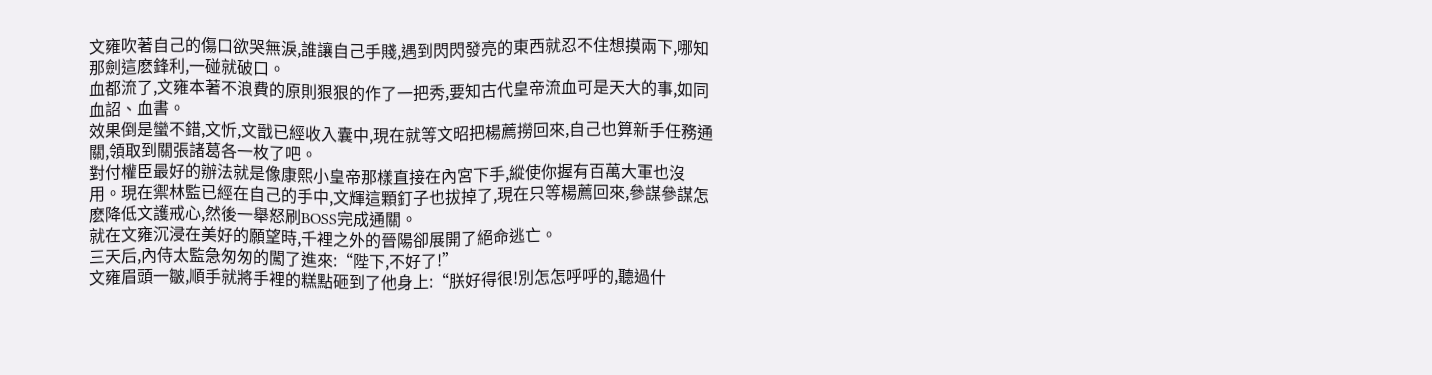文雍吹著自己的傷口欲哭無淚,誰讓自己手賤,遇到閃閃發亮的東西就忍不住想摸兩下,哪知那劍這麽鋒利,一碰就破口。
血都流了,文雍本著不浪費的原則狠狠的作了一把秀,要知古代皇帝流血可是天大的事,如同血詔、血書。
效果倒是蠻不錯,文忻,文戩已經收入囊中,現在就等文昭把楊薦撈回來,自己也算新手任務通關,領取到關張諸葛各一枚了吧。
對付權臣最好的辦法就是像康熙小皇帝那樣直接在內宮下手,縱使你握有百萬大軍也沒用。現在禦林監已經在自己的手中,文輝這顆釘子也拔掉了,現在只等楊薦回來,參謀參謀怎麽降低文護戒心,然後一舉怒刷BOSS完成通關。
就在文雍沉浸在美好的願望時,千裡之外的晉陽卻展開了絕命逃亡。
三天后,內侍太監急匆匆的闖了進來:“陛下,不好了!”
文雍眉頭一皺,順手就將手裡的糕點砸到了他身上:“朕好得很!別怎怎呼呼的,聽過什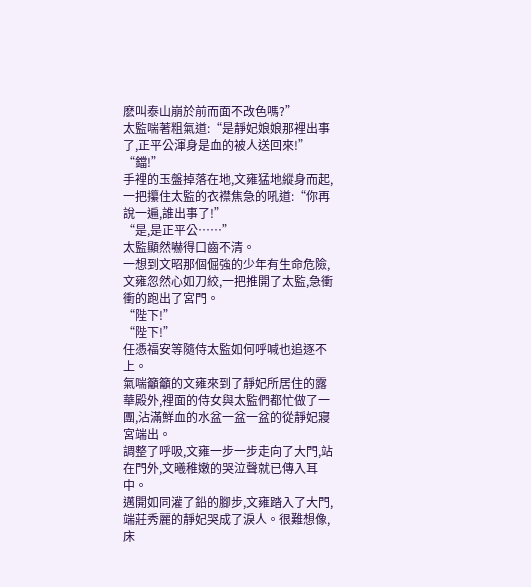麽叫泰山崩於前而面不改色嗎?”
太監喘著粗氣道:“是靜妃娘娘那裡出事了,正平公渾身是血的被人送回來!”
“鐺!”
手裡的玉盤掉落在地,文雍猛地縱身而起,一把攥住太監的衣襟焦急的吼道:“你再說一遍,誰出事了!”
“是,是正平公……”
太監顯然嚇得口齒不清。
一想到文昭那個倔強的少年有生命危險,文雍忽然心如刀絞,一把推開了太監,急衝衝的跑出了宮門。
“陛下!”
“陛下!”
任憑福安等隨侍太監如何呼喊也追逐不上。
氣喘籲籲的文雍來到了靜妃所居住的露華殿外,裡面的侍女與太監們都忙做了一團,沾滿鮮血的水盆一盆一盆的從靜妃寢宮端出。
調整了呼吸,文雍一步一步走向了大門,站在門外,文曦稚嫩的哭泣聲就已傳入耳中。
邁開如同灌了鉛的腳步,文雍踏入了大門,端莊秀麗的靜妃哭成了淚人。很難想像,床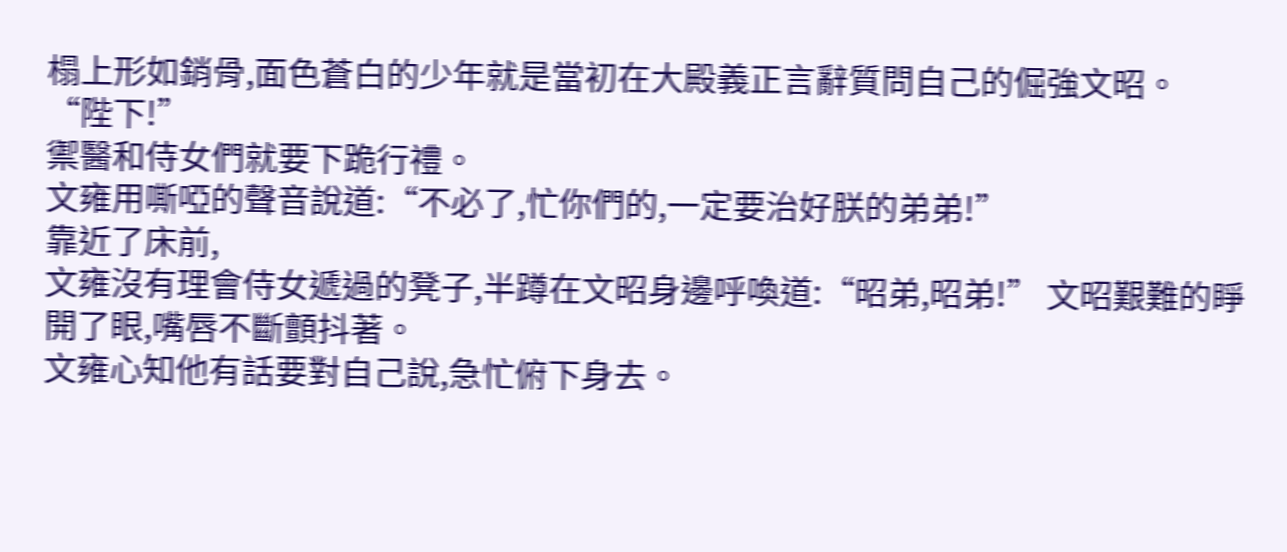榻上形如銷骨,面色蒼白的少年就是當初在大殿義正言辭質問自己的倔強文昭。
“陛下!”
禦醫和侍女們就要下跪行禮。
文雍用嘶啞的聲音說道:“不必了,忙你們的,一定要治好朕的弟弟!”
靠近了床前,
文雍沒有理會侍女遞過的凳子,半蹲在文昭身邊呼喚道:“昭弟,昭弟!” 文昭艱難的睜開了眼,嘴唇不斷顫抖著。
文雍心知他有話要對自己說,急忙俯下身去。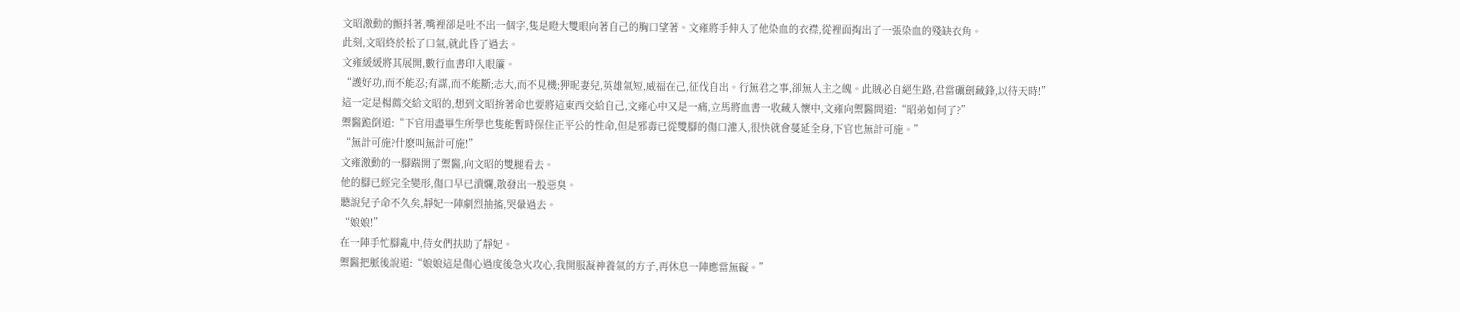文昭激動的顫抖著,嘴裡卻是吐不出一個字,隻是瞪大雙眼向著自己的胸口望著。文雍將手伸入了他染血的衣襟,從裡面掏出了一張染血的殘缺衣角。
此刻,文昭終於松了口氣,就此昏了過去。
文雍緩緩將其展開,數行血書印入眼簾。
“護好功,而不能忍;有謀,而不能斷;志大,而不見機;狎昵妻兒,英雄氣短,威福在己,征伐自出。行無君之事,卻無人主之魄。此賊必自絕生路,君當礪劍藏鋒,以待天時!”
這一定是楊薦交給文昭的,想到文昭拚著命也要將這東西交給自己,文雍心中又是一痛,立馬將血書一收藏入懷中,文雍向禦醫問道:“昭弟如何了?”
禦醫跪倒道:“下官用盡畢生所學也隻能暫時保住正平公的性命,但是邪毒已從雙腳的傷口灌入,很快就會蔓延全身,下官也無計可施。”
“無計可施?什麽叫無計可施!”
文雍激動的一腳踹開了禦醫,向文昭的雙腿看去。
他的腳已經完全變形,傷口早已潰爛,散發出一股惡臭。
聽說兒子命不久矣,靜妃一陣劇烈抽搐,哭暈過去。
“娘娘!”
在一陣手忙腳亂中,侍女們扶助了靜妃。
禦醫把脈後說道:“娘娘這是傷心過度後急火攻心,我開服凝神養氣的方子,再休息一陣應當無礙。”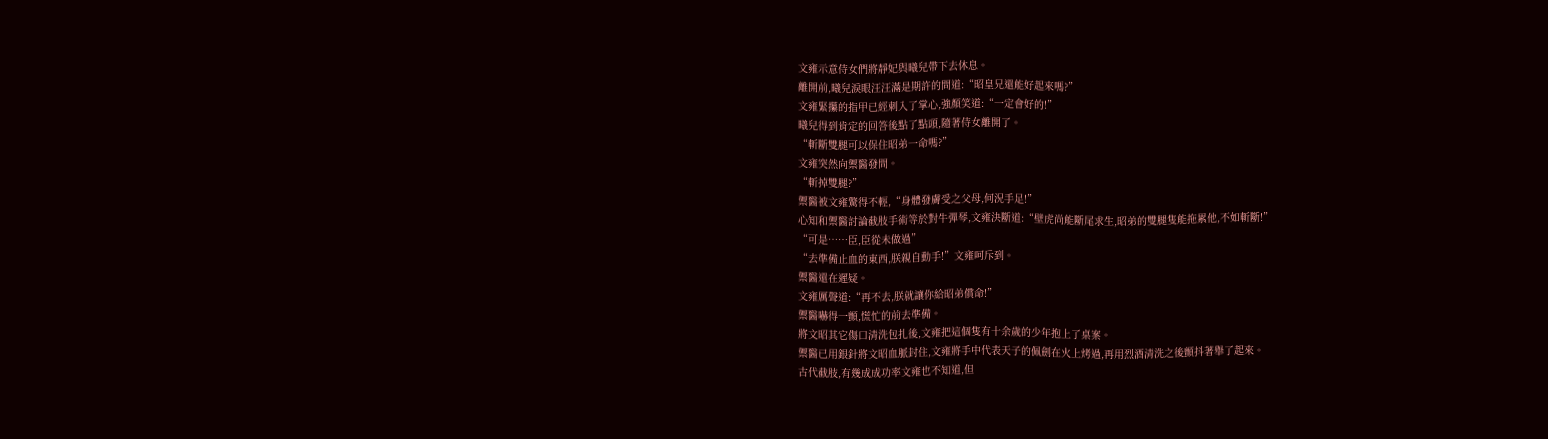文雍示意侍女們將靜妃與曦兒帶下去休息。
離開前,曦兒淚眼汪汪滿是期許的問道:“昭皇兄還能好起來嗎?”
文雍緊攥的指甲已經刺入了掌心,強顏笑道:“一定會好的!”
曦兒得到肯定的回答後點了點頭,隨著侍女離開了。
“斬斷雙腿可以保住昭弟一命嗎?”
文雍突然向禦醫發問。
“斬掉雙腿?”
禦醫被文雍驚得不輕,“身體發膚受之父母,何況手足!”
心知和禦醫討論截肢手術等於對牛彈琴,文雍決斷道:“壁虎尚能斷尾求生,昭弟的雙腿隻能拖累他,不如斬斷!”
“可是……臣,臣從未做過”
“去準備止血的東西,朕親自動手!”文雍呵斥到。
禦醫還在遲疑。
文雍厲聲道:“再不去,朕就讓你給昭弟償命!”
禦醫嚇得一顫,慌忙的前去準備。
將文昭其它傷口清洗包扎後,文雍把這個隻有十余歲的少年抱上了桌案。
禦醫已用銀針將文昭血脈封住,文雍將手中代表天子的佩劍在火上烤過,再用烈酒清洗之後顫抖著舉了起來。
古代截肢,有幾成成功率文雍也不知道,但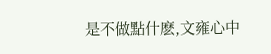是不做點什麽,文雍心中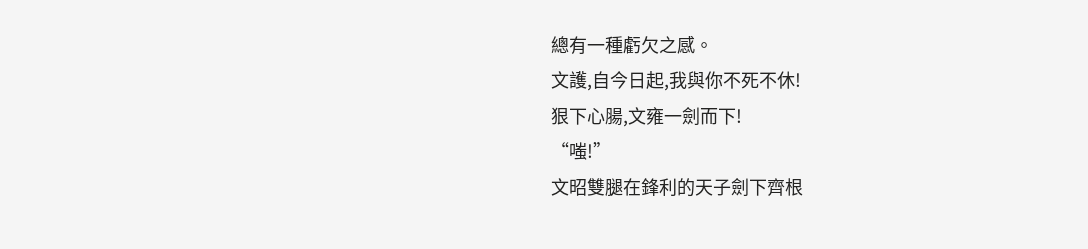總有一種虧欠之感。
文護,自今日起,我與你不死不休!
狠下心腸,文雍一劍而下!
“嗤!”
文昭雙腿在鋒利的天子劍下齊根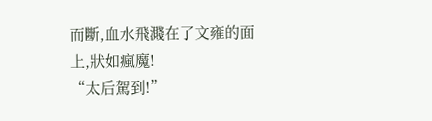而斷,血水飛濺在了文雍的面上,狀如瘋魔!
“太后駕到!”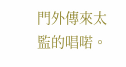門外傳來太監的唱喏。